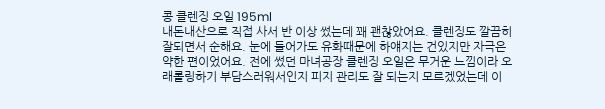콩 클렌징 오일 195ml
내돈내산으로 직접 사서 반 이상 썼는데 꽤 괜찮았어요. 클렌징도 깔끔히 잘되면서 순해요. 눈에 들어가도 유화때문에 하얘지는 건있지만 자극은 약한 편이었어요. 전에 썼던 마녀공장 클렌징 오일은 무거운 느낌이라 오래롤링하기 부담스러워서인지 피지 관리도 잘 되는지 모르겠었는데 이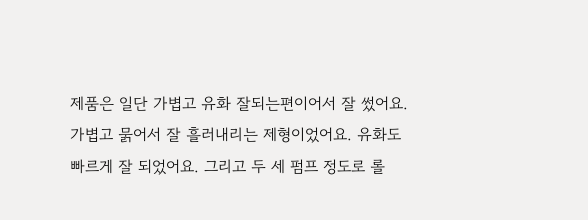제품은 일단 가볍고 유화 잘되는편이어서 잘 썼어요. 가볍고 묽어서 잘 흘러내리는 제형이었어요. 유화도 빠르게 잘 되었어요. 그리고 두 세 펌프 정도로 롤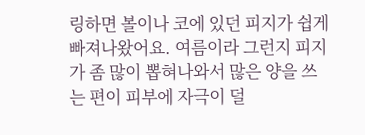링하면 볼이나 코에 있던 피지가 쉽게 빠져나왔어요. 여름이라 그런지 피지가 좀 많이 뽑혀나와서 많은 양을 쓰는 편이 피부에 자극이 덜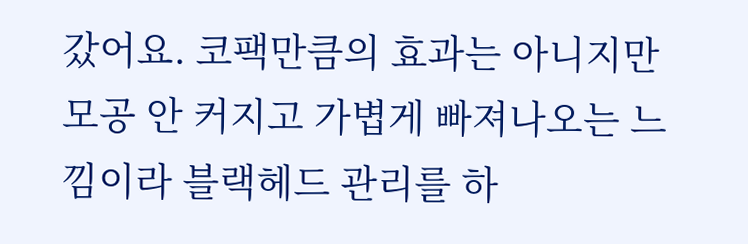갔어요. 코팩만큼의 효과는 아니지만 모공 안 커지고 가볍게 빠져나오는 느낌이라 블랙헤드 관리를 하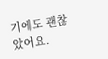기에도 괜찮았어요.